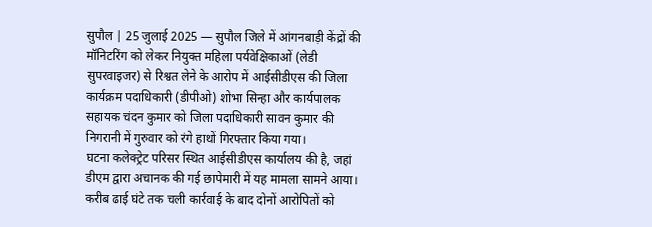सुपौल | 25 जुलाई 2025 — सुपौल जिले में आंगनबाड़ी केंद्रों की मॉनिटरिंग को लेकर नियुक्त महिला पर्यवेक्षिकाओं (लेडी सुपरवाइजर) से रिश्वत लेने के आरोप में आईसीडीएस की जिला कार्यक्रम पदाधिकारी (डीपीओ) शोभा सिन्हा और कार्यपालक सहायक चंदन कुमार को जिला पदाधिकारी सावन कुमार की निगरानी में गुरुवार को रंगे हाथों गिरफ्तार किया गया।
घटना कलेक्ट्रेट परिसर स्थित आईसीडीएस कार्यालय की है, जहां डीएम द्वारा अचानक की गई छापेमारी में यह मामला सामने आया। करीब ढाई घंटे तक चली कार्रवाई के बाद दोनों आरोपितों को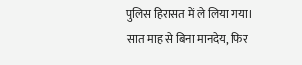पुलिस हिरासत में ले लिया गया।
सात माह से बिना मानदेय, फिर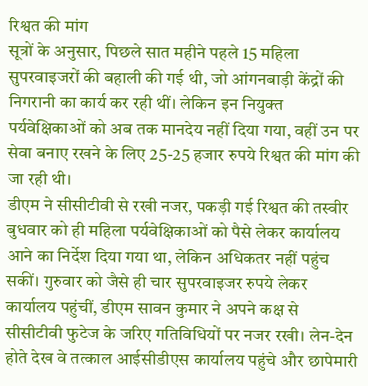रिश्वत की मांग
सूत्रों के अनुसार, पिछले सात महीने पहले 15 महिला सुपरवाइजरों की बहाली की गई थी, जो आंगनबाड़ी केंद्रों की निगरानी का कार्य कर रही थीं। लेकिन इन नियुक्त पर्यवेक्षिकाओं को अब तक मानदेय नहीं दिया गया, वहीं उन पर सेवा बनाए रखने के लिए 25-25 हजार रुपये रिश्वत की मांग की जा रही थी।
डीएम ने सीसीटीवी से रखी नजर, पकड़ी गई रिश्वत की तस्वीर
बुधवार को ही महिला पर्यवेक्षिकाओं को पैसे लेकर कार्यालय आने का निर्देश दिया गया था, लेकिन अधिकतर नहीं पहुंच सकीं। गुरुवार को जैसे ही चार सुपरवाइजर रुपये लेकर कार्यालय पहुंचीं, डीएम सावन कुमार ने अपने कक्ष से सीसीटीवी फुटेज के जरिए गतिविधियों पर नजर रखी। लेन-देन होते देख वे तत्काल आईसीडीएस कार्यालय पहुंचे और छापेमारी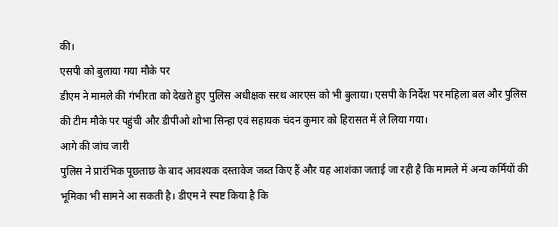की।
एसपी को बुलाया गया मौके पर
डीएम ने मामले की गंभीरता को देखते हुए पुलिस अधीक्षक सरथ आरएस को भी बुलाया। एसपी के निर्देश पर महिला बल और पुलिस की टीम मौके पर पहुंची और डीपीओ शोभा सिन्हा एवं सहायक चंदन कुमार को हिरासत में ले लिया गया।
आगे की जांच जारी
पुलिस ने प्रारंभिक पूछताछ के बाद आवश्यक दस्तावेज जब्त किए हैं और यह आशंका जताई जा रही है कि मामले में अन्य कर्मियों की भूमिका भी सामने आ सकती है। डीएम ने स्पष्ट किया है कि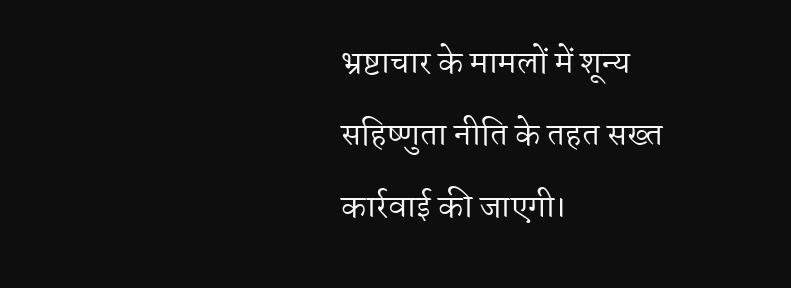भ्रष्टाचार के मामलों में शून्य सहिष्णुता नीति के तहत सख्त कार्रवाई की जाएगी।